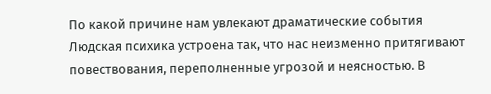По какой причине нам увлекают драматические события
Людская психика устроена так, что нас неизменно притягивают повествования, переполненные угрозой и неясностью. В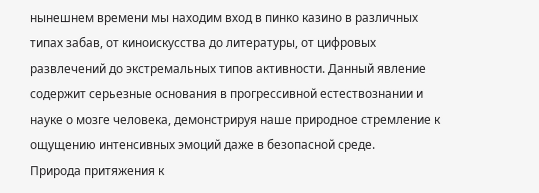нынешнем времени мы находим вход в пинко казино в различных типах забав, от киноискусства до литературы, от цифровых развлечений до экстремальных типов активности. Данный явление содержит серьезные основания в прогрессивной естествознании и науке о мозге человека, демонстрируя наше природное стремление к ощущению интенсивных эмоций даже в безопасной среде.
Природа притяжения к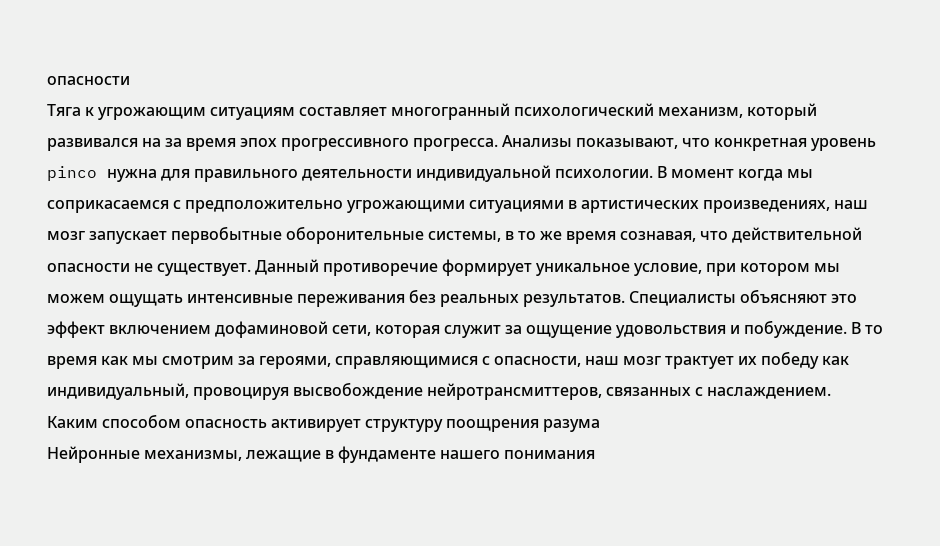опасности
Тяга к угрожающим ситуациям составляет многогранный психологический механизм, который развивался на за время эпох прогрессивного прогресса. Анализы показывают, что конкретная уровень pinco нужна для правильного деятельности индивидуальной психологии. В момент когда мы соприкасаемся с предположительно угрожающими ситуациями в артистических произведениях, наш мозг запускает первобытные оборонительные системы, в то же время сознавая, что действительной опасности не существует. Данный противоречие формирует уникальное условие, при котором мы можем ощущать интенсивные переживания без реальных результатов. Специалисты объясняют это эффект включением дофаминовой сети, которая служит за ощущение удовольствия и побуждение. В то время как мы смотрим за героями, справляющимися с опасности, наш мозг трактует их победу как индивидуальный, провоцируя высвобождение нейротрансмиттеров, связанных с наслаждением.
Каким способом опасность активирует структуру поощрения разума
Нейронные механизмы, лежащие в фундаменте нашего понимания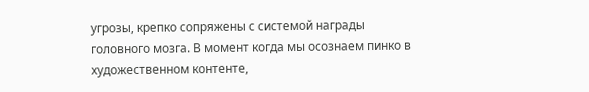угрозы, крепко сопряжены с системой награды головного мозга. В момент когда мы осознаем пинко в художественном контенте,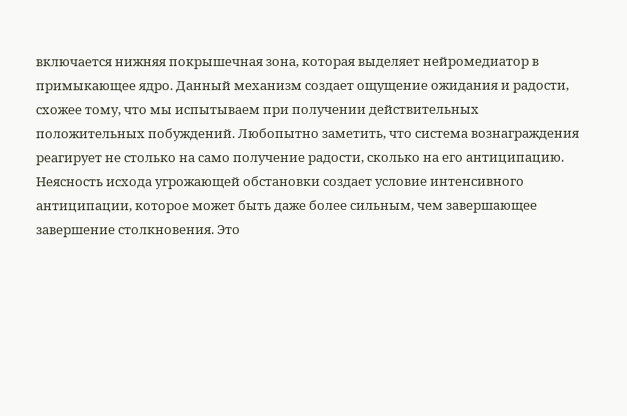включается нижняя покрышечная зона, которая выделяет нейромедиатор в примыкающее ядро. Данный механизм создает ощущение ожидания и радости, схожее тому, что мы испытываем при получении действительных положительных побуждений. Любопытно заметить, что система вознаграждения реагирует не столько на само получение радости, сколько на его антиципацию. Неясность исхода угрожающей обстановки создает условие интенсивного антиципации, которое может быть даже более сильным, чем завершающее завершение столкновения. Это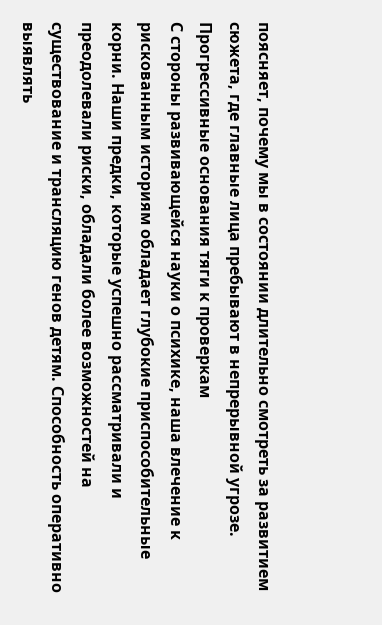поясняет, почему мы в состоянии длительно смотреть за развитием сюжета, где главные лица пребывают в непрерывной угрозе.
Прогрессивные основания тяги к проверкам
С стороны развивающейся науки о психике, наша влечение к рискованным историям обладает глубокие приспособительные корни. Наши предки, которые успешно рассматривали и преодолевали риски, обладали более возможностей на существование и трансляцию генов детям. Способность оперативно выявлять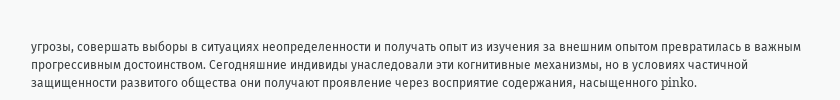угрозы, совершать выборы в ситуациях неопределенности и получать опыт из изучения за внешним опытом превратилась в важным прогрессивным достоинством. Сегодняшние индивиды унаследовали эти когнитивные механизмы, но в условиях частичной защищенности развитого общества они получают проявление через восприятие содержания, насыщенного pinko.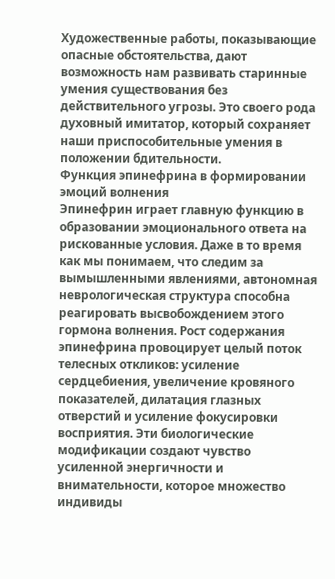Художественные работы, показывающие опасные обстоятельства, дают возможность нам развивать старинные умения существования без действительного угрозы. Это своего рода духовный имитатор, который сохраняет наши приспособительные умения в положении бдительности.
Функция эпинефрина в формировании эмоций волнения
Эпинефрин играет главную функцию в образовании эмоционального ответа на рискованные условия. Даже в то время как мы понимаем, что следим за вымышленными явлениями, автономная неврологическая структура способна реагировать высвобождением этого гормона волнения. Рост содержания эпинефрина провоцирует целый поток телесных откликов: усиление сердцебиения, увеличение кровяного показателей, дилатация глазных отверстий и усиление фокусировки восприятия. Эти биологические модификации создают чувство усиленной энергичности и внимательности, которое множество индивиды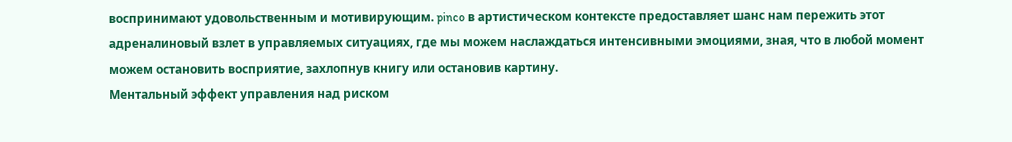воспринимают удовольственным и мотивирующим. pinco в артистическом контексте предоставляет шанс нам пережить этот адреналиновый взлет в управляемых ситуациях, где мы можем наслаждаться интенсивными эмоциями, зная, что в любой момент можем остановить восприятие, захлопнув книгу или остановив картину.
Ментальный эффект управления над риском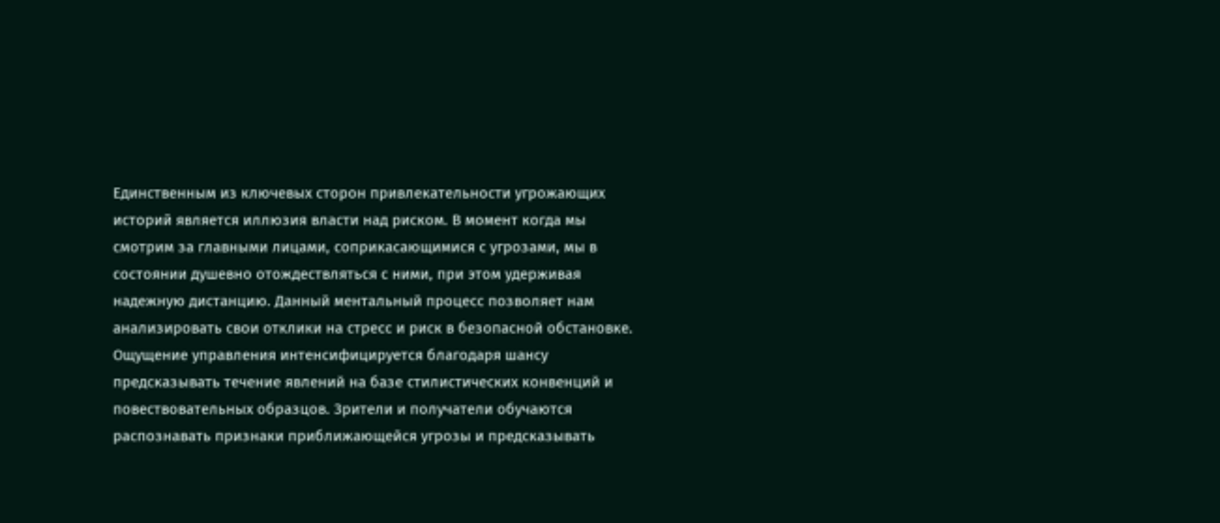Единственным из ключевых сторон привлекательности угрожающих историй является иллюзия власти над риском. В момент когда мы смотрим за главными лицами, соприкасающимися с угрозами, мы в состоянии душевно отождествляться с ними, при этом удерживая надежную дистанцию. Данный ментальный процесс позволяет нам анализировать свои отклики на стресс и риск в безопасной обстановке. Ощущение управления интенсифицируется благодаря шансу предсказывать течение явлений на базе стилистических конвенций и повествовательных образцов. Зрители и получатели обучаются распознавать признаки приближающейся угрозы и предсказывать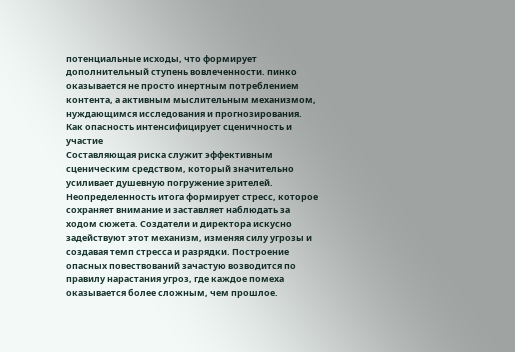потенциальные исходы, что формирует дополнительный ступень вовлеченности. пинко оказывается не просто инертным потреблением контента, а активным мыслительным механизмом, нуждающимся исследования и прогнозирования.
Как опасность интенсифицирует сценичность и участие
Составляющая риска служит эффективным сценическим средством, который значительно усиливает душевную погружение зрителей. Неопределенность итога формирует стресс, которое сохраняет внимание и заставляет наблюдать за ходом сюжета. Создатели и директора искусно задействуют этот механизм, изменяя силу угрозы и создавая темп стресса и разрядки. Построение опасных повествований зачастую возводится по правилу нарастания угроз, где каждое помеха оказывается более сложным, чем прошлое.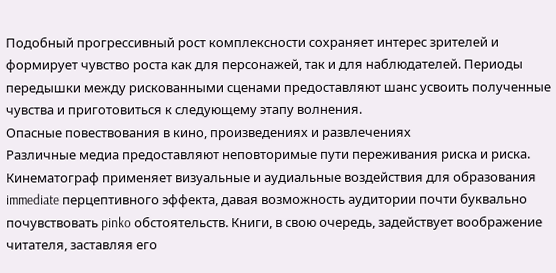Подобный прогрессивный рост комплексности сохраняет интерес зрителей и формирует чувство роста как для персонажей, так и для наблюдателей. Периоды передышки между рискованными сценами предоставляют шанс усвоить полученные чувства и приготовиться к следующему этапу волнения.
Опасные повествования в кино, произведениях и развлечениях
Различные медиа предоставляют неповторимые пути переживания риска и риска. Кинематограф применяет визуальные и аудиальные воздействия для образования immediate перцептивного эффекта, давая возможность аудитории почти буквально почувствовать pinko обстоятельств. Книги, в свою очередь, задействует воображение читателя, заставляя его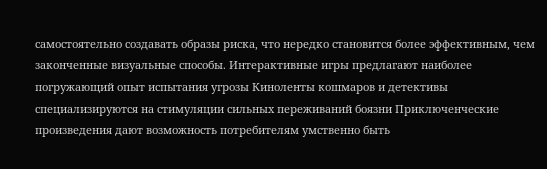самостоятельно создавать образы риска, что нередко становится более эффективным, чем законченные визуальные способы. Интерактивные игры предлагают наиболее погружающий опыт испытания угрозы Киноленты кошмаров и детективы специализируются на стимуляции сильных переживаний боязни Приключенческие произведения дают возможность потребителям умственно быть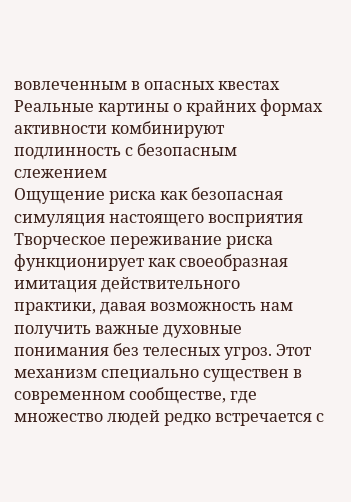вовлеченным в опасных квестах Реальные картины о крайних формах активности комбинируют подлинность с безопасным слежением
Ощущение риска как безопасная симуляция настоящего восприятия
Творческое переживание риска функционирует как своеобразная имитация действительного практики, давая возможность нам получить важные духовные понимания без телесных угроз. Этот механизм специально существен в современном сообществе, где множество людей редко встречается с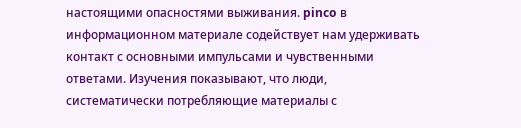настоящими опасностями выживания. pinco в информационном материале содействует нам удерживать контакт с основными импульсами и чувственными ответами. Изучения показывают, что люди, систематически потребляющие материалы с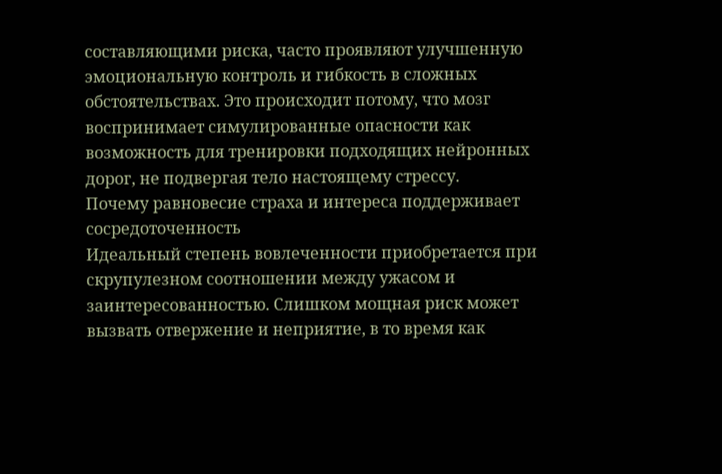составляющими риска, часто проявляют улучшенную эмоциональную контроль и гибкость в сложных обстоятельствах. Это происходит потому, что мозг воспринимает симулированные опасности как возможность для тренировки подходящих нейронных дорог, не подвергая тело настоящему стрессу.
Почему равновесие страха и интереса поддерживает сосредоточенность
Идеальный степень вовлеченности приобретается при скрупулезном соотношении между ужасом и заинтересованностью. Слишком мощная риск может вызвать отвержение и неприятие, в то время как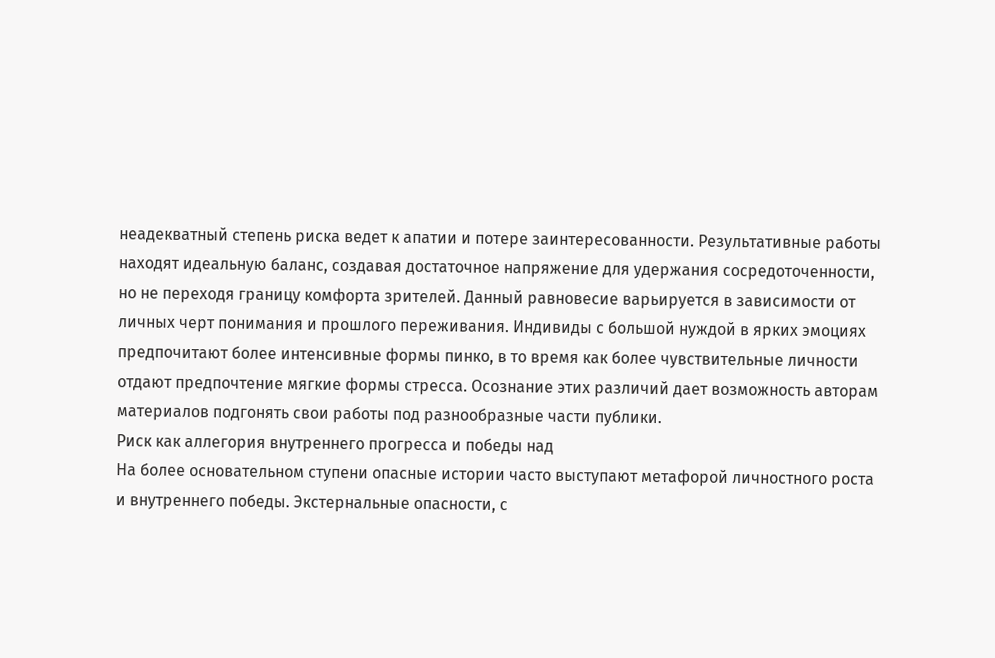неадекватный степень риска ведет к апатии и потере заинтересованности. Результативные работы находят идеальную баланс, создавая достаточное напряжение для удержания сосредоточенности, но не переходя границу комфорта зрителей. Данный равновесие варьируется в зависимости от личных черт понимания и прошлого переживания. Индивиды с большой нуждой в ярких эмоциях предпочитают более интенсивные формы пинко, в то время как более чувствительные личности отдают предпочтение мягкие формы стресса. Осознание этих различий дает возможность авторам материалов подгонять свои работы под разнообразные части публики.
Риск как аллегория внутреннего прогресса и победы над
На более основательном ступени опасные истории часто выступают метафорой личностного роста и внутреннего победы. Экстернальные опасности, с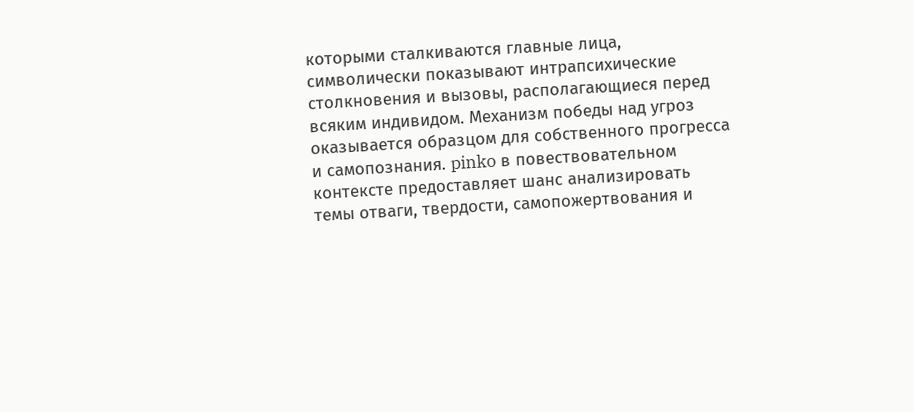которыми сталкиваются главные лица, символически показывают интрапсихические столкновения и вызовы, располагающиеся перед всяким индивидом. Механизм победы над угроз оказывается образцом для собственного прогресса и самопознания. pinko в повествовательном контексте предоставляет шанс анализировать темы отваги, твердости, самопожертвования и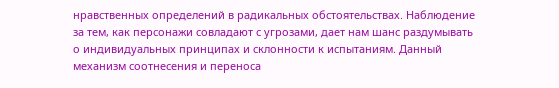нравственных определений в радикальных обстоятельствах. Наблюдение за тем, как персонажи совладают с угрозами, дает нам шанс раздумывать о индивидуальных принципах и склонности к испытаниям. Данный механизм соотнесения и переноса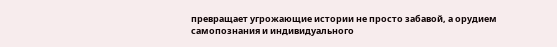превращает угрожающие истории не просто забавой, а орудием самопознания и индивидуального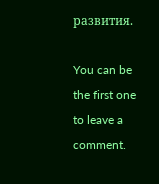развития.

You can be the first one to leave a comment.